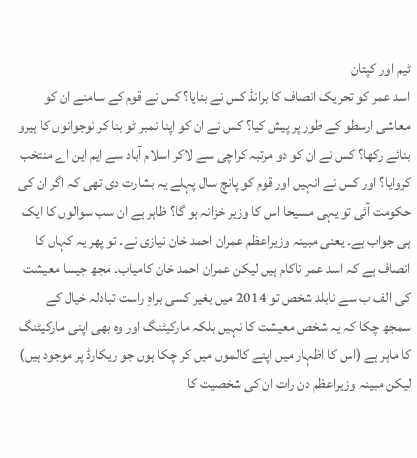ٹیم اور کپتان
اسد عمر کو تحریک انصاف کا برانڈ کس نے بنایا؟ کس نے قوم کے سامنے ان کو معاشی ارسطو کے طور پر پیش کیا؟ کس نے ان کو اپنا نمبر ٹو بنا کر نوجوانوں کا ہیرو بنائے رکھا؟ کس نے ان کو دو مرتبہ کراچی سے لاکر اسلام آباد سے ایم این اے منتخب کروایا؟ اور کس نے انہیں اور قوم کو پانچ سال پہلے یہ بشارت دی تھی کہ اگر ان کی حکومت آئی تو یہی مسیحا اس کا وزیر خزانہ ہو گا؟ ظاہر ہے ان سب سوالوں کا ایک ہی جواب ہے۔ یعنی مبینہ وزیراعظم عمران احمد خان نیازی نے۔ تو پھر یہ کہاں کا انصاف ہے کہ اسد عمر ناکام ہیں لیکن عمران احمد خان کامیاب۔ مجھ جیسا معیشت کی الف ب سے نابلد شخص تو 2014 میں بغیر کسی براہِ راست تبادلہ خیال کے سمجھ چکا کہ یہ شخص معیشت کا نہیں بلکہ مارکیٹنگ اور وہ بھی اپنی مارکیٹنگ کا ماہر ہے (اس کا اظہار میں اپنے کالموں میں کر چکا ہوں جو ریکارڈ پر موجود ہیں) لیکن مبینہ وزیراعظم دن رات ان کی شخصیت کا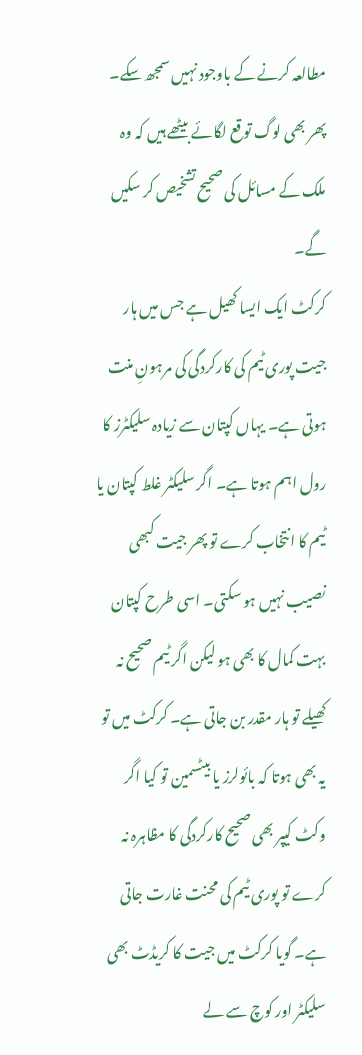مطالعہ کرنے کے باوجود نہیں سمجھ سکے۔ پھر بھی لوگ توقع لگائے بیٹھے ہیں کہ وہ ملک کے مسائل کی صحیح تشخیص کر سکیں گے۔
کرکٹ ایک ایسا کھیل ہے جس میں ہار جیت پوری ٹیم کی کارکردگی کی مرہونِ منت ہوتی ہے۔ یہاں کپتان سے زیادہ سلیکٹرز کا رول اہم ہوتا ہے۔ اگر سلیکٹر غلط کپتان یا ٹیم کا انتخاب کرے تو پھر جیت کبھی نصیب نہیں ہو سکتی۔ اسی طرح کپتان بہت کمال کا بھی ہو لیکن اگر ٹیم صحیح نہ کھیلے تو ہار مقدر بن جاتی ہے۔ کرکٹ میں تو یہ بھی ہوتا کہ بائولرز یا بیٹسمین تو کیا اگر وکٹ کیپر بھی صحیح کارکردگی کا مظاہرہ نہ کرے تو پوری ٹیم کی محنت غارت جاتی ہے۔ گویا کرکٹ میں جیت کا کریڈٹ بھی سلیکٹر اور کوچ سے لے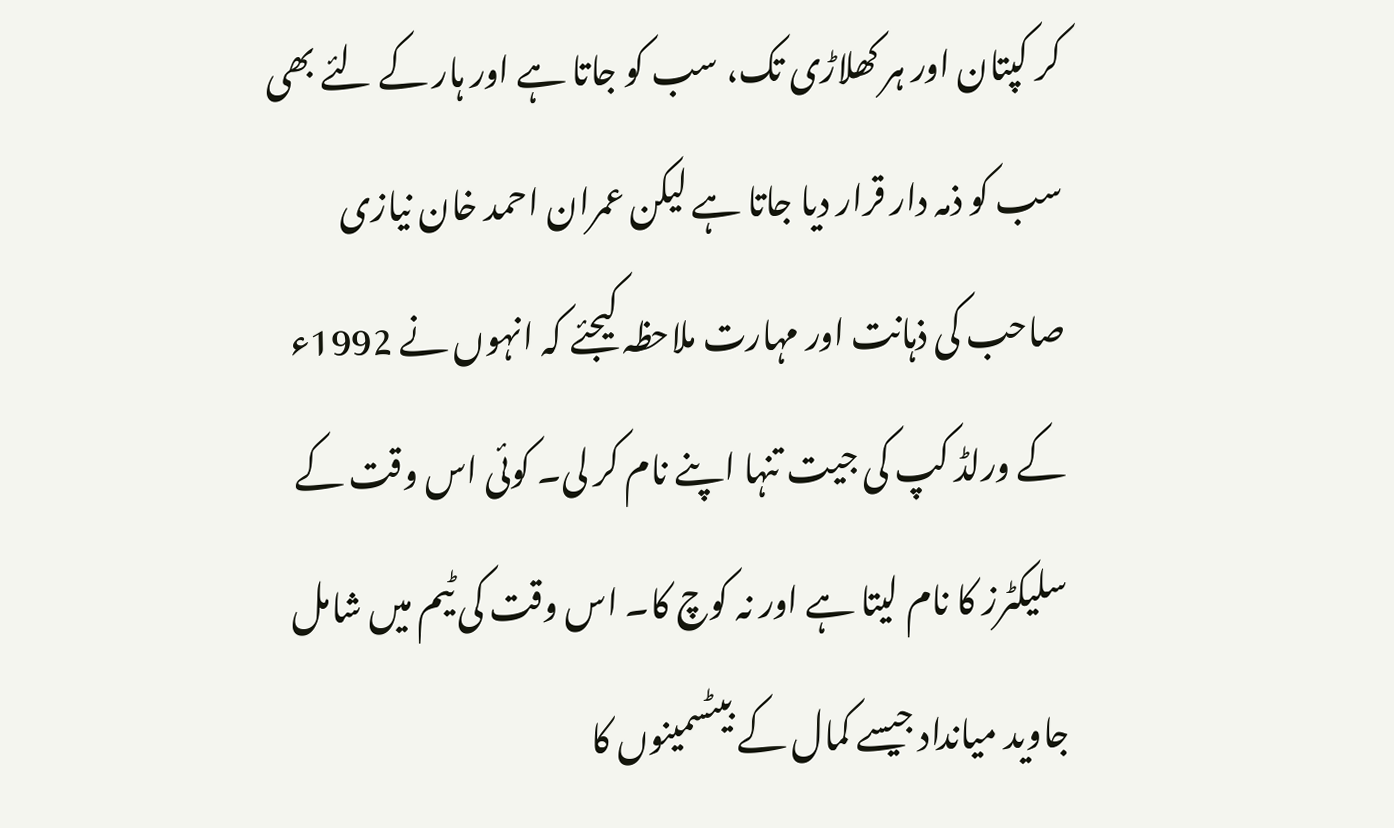کر کپتان اور ہر کھلاڑی تک، سب کو جاتا ہے اور ہار کے لئے بھی سب کو ذمہ دار قرار دیا جاتا ہے لیکن عمران احمد خان نیازی صاحب کی ذہانت اور مہارت ملاحظہ کیجئے کہ انہوں نے 1992ء کے ورلڈ کپ کی جیت تنہا اپنے نام کر لی۔ کوئی اس وقت کے سلیکٹرز کا نام لیتا ہے اور نہ کوچ کا۔ اس وقت کی ٹیم میں شامل جاوید میانداد جیسے کمال کے بیٹسمینوں کا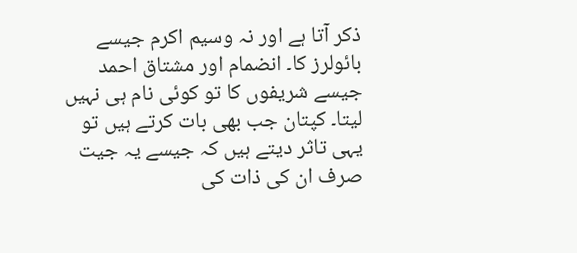ذکر آتا ہے اور نہ وسیم اکرم جیسے بائولرز کا۔ انضمام اور مشتاق احمد جیسے شریفوں کا تو کوئی نام ہی نہیں لیتا۔ کپتان جب بھی بات کرتے ہیں تو یہی تاثر دیتے ہیں کہ جیسے یہ جیت صرف ان کی ذات کی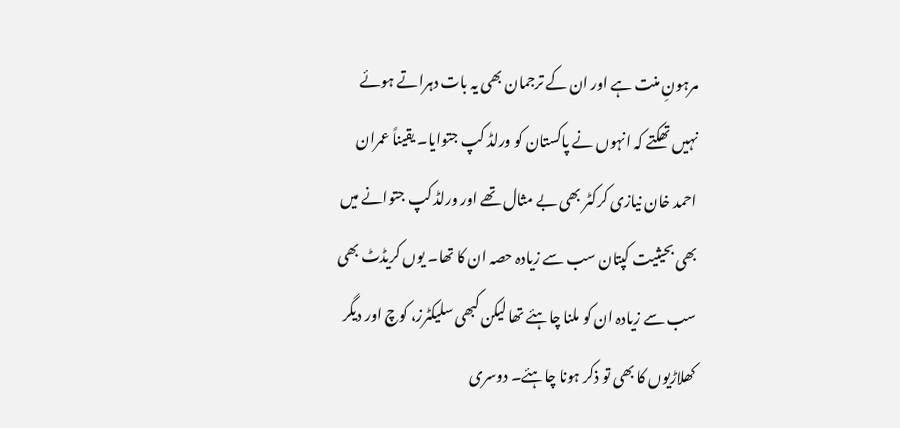مرہونِ منت ہے اور ان کے ترجمان بھی یہ بات دہراتے ہوئے نہیں تھکتے کہ انہوں نے پاکستان کو ورلڈ کپ جتوایا۔ یقیناً عمران احمد خان نیازی کرکٹر بھی بے مثال تھے اور ورلڈ کپ جتوانے میں بھی بحیثیت کپتان سب سے زیادہ حصہ ان کا تھا۔ یوں کریڈٹ بھی سب سے زیادہ ان کو ملنا چاہئے تھا لیکن کبھی سلیکٹرز، کوچ اور دیگر کھلاڑیوں کا بھی تو ذکر ہونا چاہئے۔ دوسری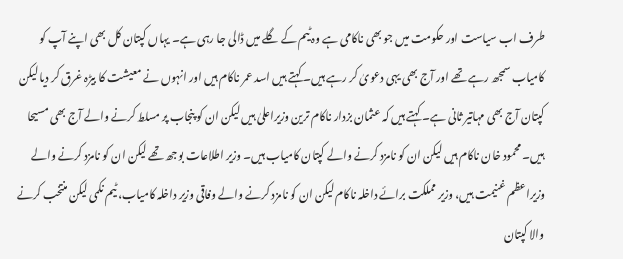طرف اب سیاست اور حکومت میں جو بھی ناکامی ہے وہ ٹیم کے گلے میں ڈالی جا رہی ہے۔ یہاں کپتان کل بھی اپنے آپ کو کامیاب سمجھ رہے تھے اور آج بھی یہی دعویٰ کر رہے ہیں۔ کہتے ہیں اسد عمر ناکام ہیں اور انہوں نے معیشت کا بیڑہ غرق کر دیا لیکن کپتان آج بھی مہاتیر ثانی ہے۔ کہتے ہیں کہ عثمان بزدار ناکام ترین وزیراعلیٰ ہیں لیکن ان کو پنجاب پر مسلط کرنے والے آج بھی مسیحا ہیں۔ محمود خان ناکام ہیں لیکن ان کو نامزد کرنے والے کپتان کامیاب ہیں۔ وزیر اطلاعات بوجھ تھے لیکن ان کو نامزد کرنے والے وزیراعظم غنیمت ہیں، وزیر مملکت برائے داخلہ ناکام لیکن ان کو نامزد کرنے والے وفاقی وزیر داخلہ کامیاب، ٹیم نکمی لیکن منتخب کرنے والا کپتان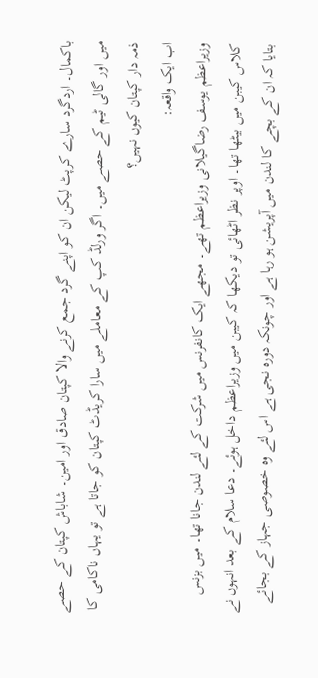باکمال۔ اردگرد سارے کرپٹ لیکن ان کو اپنے گرد جمع کرنے والا کپتان صادق اور امین۔ شاباش کپتان کے حصے میں اور گالی ٹیم کے حصے میں۔ اگر ورلڈ کپ کے معاملے میں سارا کریڈٹ کپتان کو جاتا ہے تو یہاں ناکامی کا ذمہ دار کپتان کیوں نہیں؟
اب ایک واقعہ:
وزیراعظم یوسف رضاگیلانی وزیراعظم تھے۔ مجھے ایک کانفرنس میں شرکت کے لئے لندن جانا تھا۔ میں بزنس کلاس کیبن میں بیٹھا تھا۔ اوپر نظر اٹھائی تو دیکھا کہ کیبن میں وزیراعظم داخل ہوئے۔ دعا سلام کے بعد انہوں نے بتایا کہ ان کے بچے کا لندن میں آپریشن ہو رہا ہے اور چونکہ دورہ نجی ہے اس لئے وہ خصوصی جہاز کے بجائے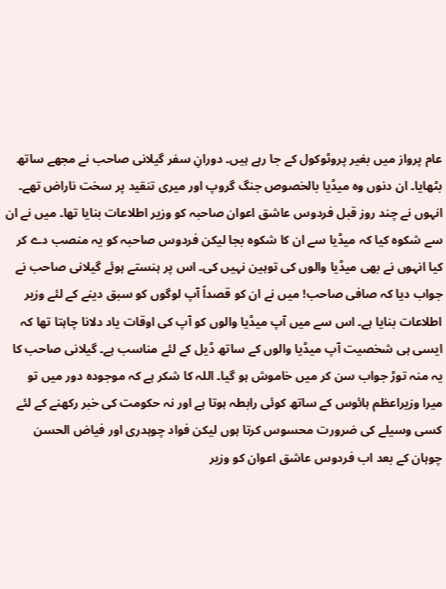عام پرواز میں بغیر پروٹوکول کے جا رہے ہیں۔ دورانِ سفر گیلانی صاحب نے مجھے ساتھ بٹھایا۔ ان دنوں وہ میڈیا بالخصوص جنگ گروپ اور میری تنقید پر سخت ناراض تھے۔ انہوں نے چند روز قبل فردوس عاشق اعوان صاحبہ کو وزیر اطلاعات بنایا تھا۔ میں نے ان سے شکوہ کیا کہ میڈیا سے ان کا شکوہ بجا لیکن فردوس صاحبہ کو یہ منصب دے کر کیا انہوں نے بھی میڈیا والوں کی توہین نہیں کی۔ اس پر ہنستے ہوئے گیلانی صاحب نے جواب دیا کہ صافی صاحب! میں نے ان کو قصداً آپ لوگوں کو سبق دینے کے لئے وزیر اطلاعات بنایا ہے۔ اس سے میں آپ میڈیا والوں کو آپ کی اوقات یاد دلانا چاہتا تھا کہ ایسی ہی شخصیت آپ میڈیا والوں کے ساتھ ڈیل کے لئے مناسب ہے۔ گیلانی صاحب کا یہ منہ توڑ جواب سن کر میں خاموش ہو گیا۔ اللہ کا شکر ہے کہ موجودہ دور میں تو میرا وزیراعظم ہائوس کے ساتھ کوئی رابطہ ہوتا ہے اور نہ حکومت کی خبر رکھنے کے لئے کسی وسیلے کی ضرورت محسوس کرتا ہوں لیکن فواد چوہدری اور فیاض الحسن چوہان کے بعد اب فردوس عاشق اعوان کو وزیر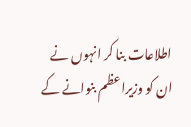اطلاعات بنا کر انہوں نے ان کو وزیراعظم بنوانے کے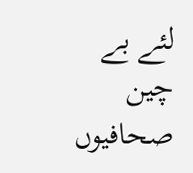لئے بے چین صحافیوں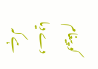کو پیغام دے دیا ہے کہ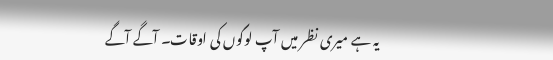یہ ہے میری نظر میں آپ لوگوں کی اوقات۔ آگے آگے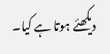دیکھئے ہوتا ہے کیا۔